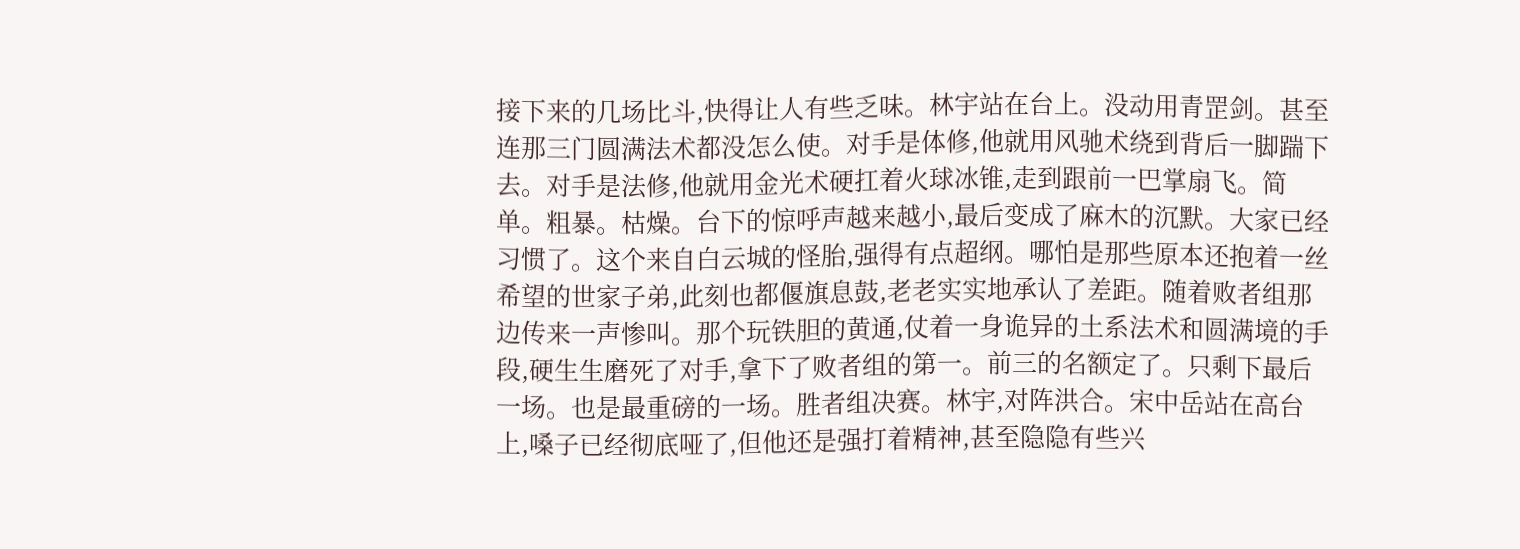接下来的几场比斗,快得让人有些乏味。林宇站在台上。没动用青罡剑。甚至连那三门圆满法术都没怎么使。对手是体修,他就用风驰术绕到背后一脚踹下去。对手是法修,他就用金光术硬扛着火球冰锥,走到跟前一巴掌扇飞。简单。粗暴。枯燥。台下的惊呼声越来越小,最后变成了麻木的沉默。大家已经习惯了。这个来自白云城的怪胎,强得有点超纲。哪怕是那些原本还抱着一丝希望的世家子弟,此刻也都偃旗息鼓,老老实实地承认了差距。随着败者组那边传来一声惨叫。那个玩铁胆的黄通,仗着一身诡异的土系法术和圆满境的手段,硬生生磨死了对手,拿下了败者组的第一。前三的名额定了。只剩下最后一场。也是最重磅的一场。胜者组决赛。林宇,对阵洪合。宋中岳站在高台上,嗓子已经彻底哑了,但他还是强打着精神,甚至隐隐有些兴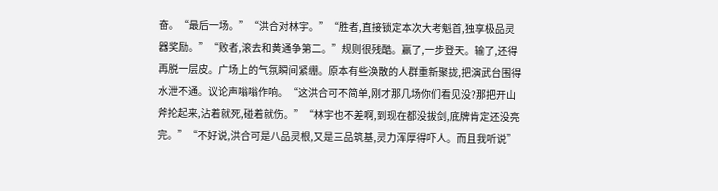奋。“最后一场。”“洪合对林宇。”“胜者,直接锁定本次大考魁首,独享极品灵器奖励。”“败者,滚去和黄通争第二。”规则很残酷。赢了,一步登天。输了,还得再脱一层皮。广场上的气氛瞬间紧绷。原本有些涣散的人群重新聚拢,把演武台围得水泄不通。议论声嗡嗡作响。“这洪合可不简单,刚才那几场你们看见没?那把开山斧抡起来,沾着就死,碰着就伤。”“林宇也不差啊,到现在都没拔剑,底牌肯定还没亮完。”“不好说,洪合可是八品灵根,又是三品筑基,灵力浑厚得吓人。而且我听说”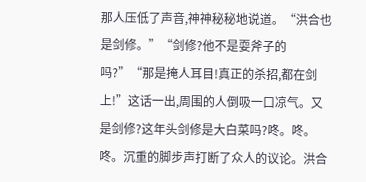那人压低了声音,神神秘秘地说道。“洪合也是剑修。”“剑修?他不是耍斧子的吗?”“那是掩人耳目!真正的杀招,都在剑上!”这话一出,周围的人倒吸一口凉气。又是剑修?这年头剑修是大白菜吗?咚。咚。咚。沉重的脚步声打断了众人的议论。洪合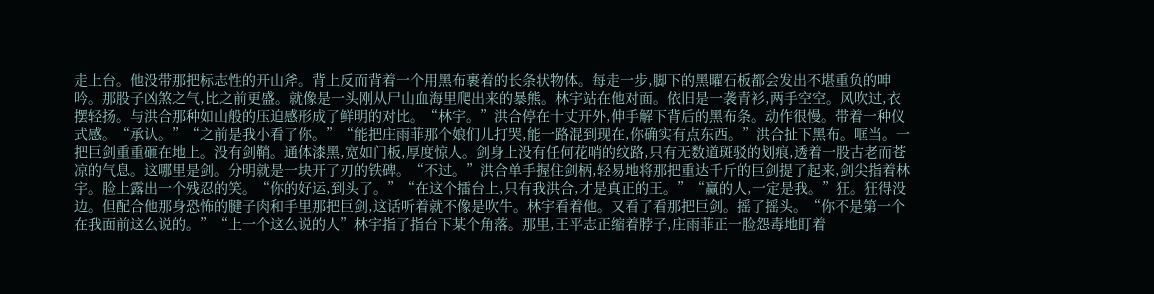走上台。他没带那把标志性的开山斧。背上反而背着一个用黑布裹着的长条状物体。每走一步,脚下的黑曜石板都会发出不堪重负的呻吟。那股子凶煞之气,比之前更盛。就像是一头刚从尸山血海里爬出来的暴熊。林宇站在他对面。依旧是一袭青衫,两手空空。风吹过,衣摆轻扬。与洪合那种如山般的压迫感形成了鲜明的对比。“林宇。”洪合停在十丈开外,伸手解下背后的黑布条。动作很慢。带着一种仪式感。“承认。”“之前是我小看了你。”“能把庄雨菲那个娘们儿打哭,能一路混到现在,你确实有点东西。”洪合扯下黑布。哐当。一把巨剑重重砸在地上。没有剑鞘。通体漆黑,宽如门板,厚度惊人。剑身上没有任何花哨的纹路,只有无数道斑驳的划痕,透着一股古老而苍凉的气息。这哪里是剑。分明就是一块开了刃的铁碑。“不过。”洪合单手握住剑柄,轻易地将那把重达千斤的巨剑提了起来,剑尖指着林宇。脸上露出一个残忍的笑。“你的好运,到头了。”“在这个擂台上,只有我洪合,才是真正的王。”“赢的人,一定是我。”狂。狂得没边。但配合他那身恐怖的腱子肉和手里那把巨剑,这话听着就不像是吹牛。林宇看着他。又看了看那把巨剑。摇了摇头。“你不是第一个在我面前这么说的。”“上一个这么说的人”林宇指了指台下某个角落。那里,王平志正缩着脖子,庄雨菲正一脸怨毒地盯着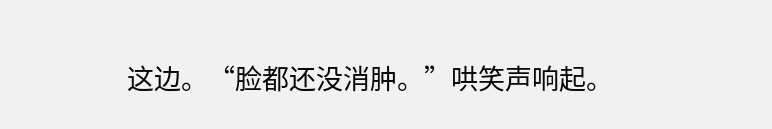这边。“脸都还没消肿。”哄笑声响起。